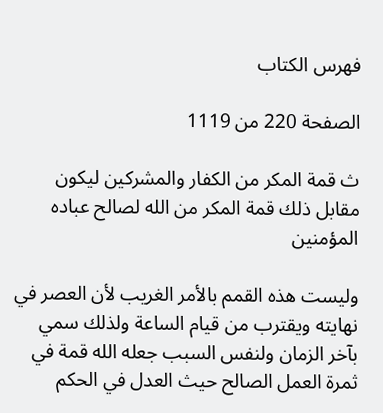فهرس الكتاب

الصفحة 220 من 1119

ث قمة المكر من الكفار والمشركين ليكون مقابل ذلك قمة المكر من الله لصالح عباده المؤمنين

وليست هذه القمم بالأمر الغريب لأن العصر في نهايته ويقترب من قيام الساعة ولذلك سمي بآخر الزمان ولنفس السبب جعله الله قمة في ثمرة العمل الصالح حيث العدل في الحكم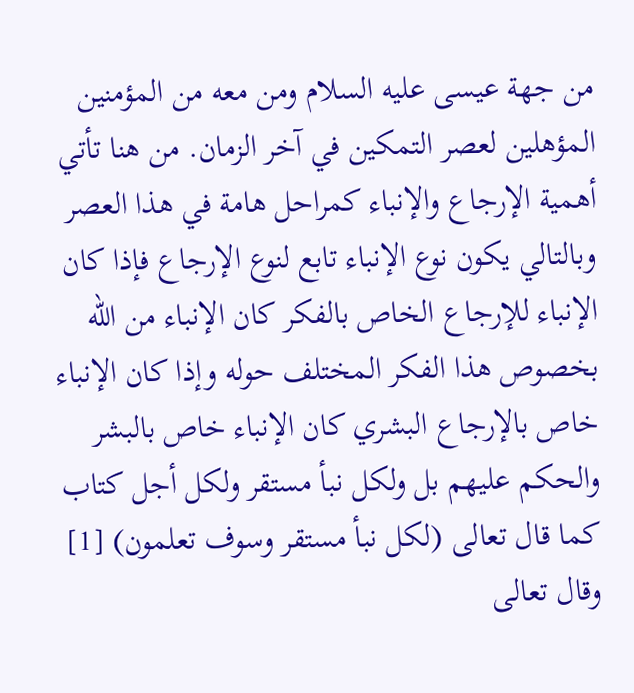من جهة عيسى عليه السلام ومن معه من المؤمنين المؤهلين لعصر التمكين في آخر الزمان. من هنا تأتي أهمية الإرجاع والإنباء كمراحل هامة في هذا العصر وبالتالي يكون نوع الإنباء تابع لنوع الإرجاع فإذا كان الإنباء للإرجاع الخاص بالفكر كان الإنباء من الله بخصوص هذا الفكر المختلف حوله وإذا كان الإنباء خاص بالإرجاع البشري كان الإنباء خاص بالبشر والحكم عليهم بل ولكل نبأ مستقر ولكل أجل كتاب كما قال تعالى (لكل نبأ مستقر وسوف تعلمون) [1] وقال تعالى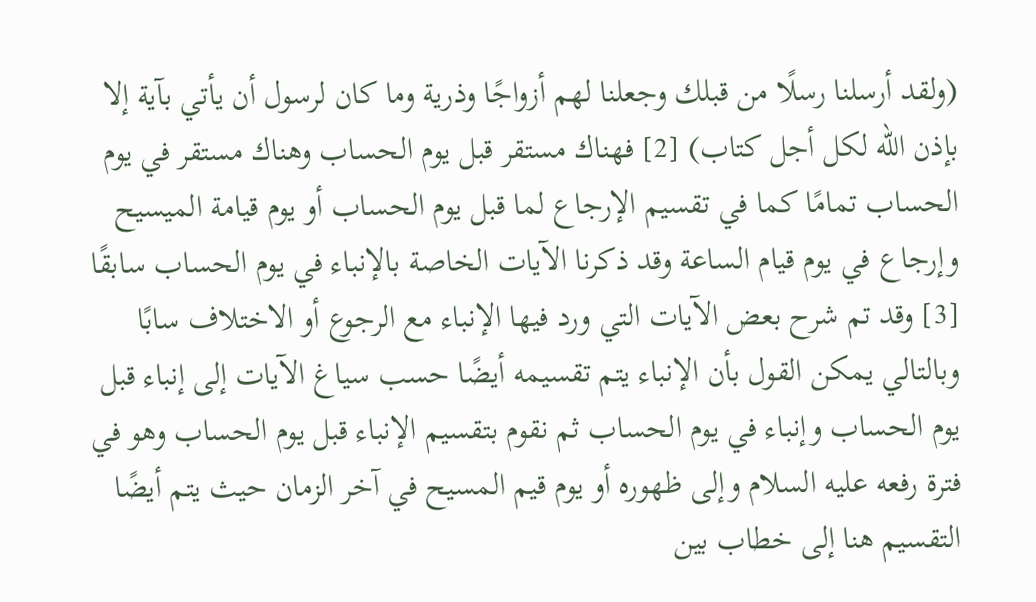(ولقد أرسلنا رسلًا من قبلك وجعلنا لهم أزواجًا وذرية وما كان لرسول أن يأتي بآية إلا بإذن الله لكل أجل كتاب) [2] فهناك مستقر قبل يوم الحساب وهناك مستقر في يوم الحساب تمامًا كما في تقسيم الإرجاع لما قبل يوم الحساب أو يوم قيامة الميسيح وإرجاع في يوم قيام الساعة وقد ذكرنا الآيات الخاصة بالإنباء في يوم الحساب سابقًا [3] وقد تم شرح بعض الآيات التي ورد فيها الإنباء مع الرجوع أو الاختلاف سابًا وبالتالي يمكن القول بأن الإنباء يتم تقسيمه أيضًا حسب سياغ الآيات إلى إنباء قبل يوم الحساب وإنباء في يوم الحساب ثم نقوم بتقسيم الإنباء قبل يوم الحساب وهو في فترة رفعه عليه السلام وإلى ظهوره أو يوم قيم المسيح في آخر الزمان حيث يتم أيضًا التقسيم هنا إلى خطاب بين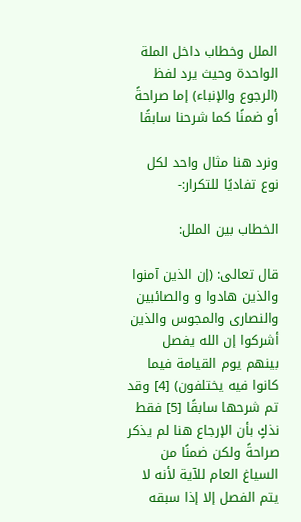الملل وخطاب داخل الملة الواحدة وحيث يرد لفظ (الرجوع والإنباء) إما صراحةً أو ضمنًا كما شرحنا سابقًا

ونرد هنا مثال واحد لكل نوع تفاديًا للتكرار:-

الخطاب بين الملل:

قال تعالى: (إن الذين آمنوا والذين هادوا و والصائبين والنصارى والمجوس والذين أشركوا إن الله يفصل بينهم يوم القيامة فيما كانوا فيه يختلفون) [4] وقد تم شرحها سابقًا [5] فقط نذكٍ بأن الإرجاع هنا لم يذكر صراحةً ولكن ضمنًا من السياغ العام للآية لأنه لا يتم الفصل إلا إذا سبقه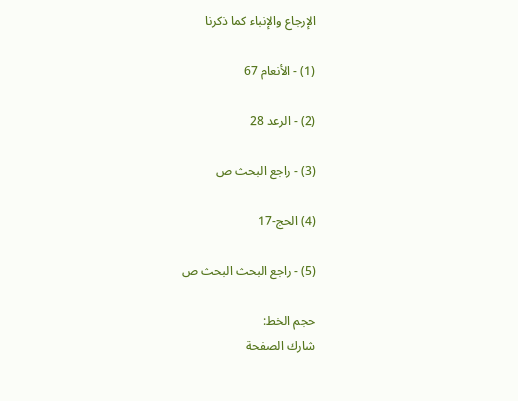الإرجاع والإنباء كما ذكرنا

(1) - الأنعام 67

(2) - الرعد 28

(3) - راجع البحث ص

(4) الحج-17

(5) - راجع البحث البحث ص

حجم الخط:
شارك الصفحة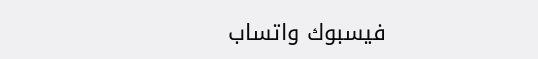فيسبوك واتساب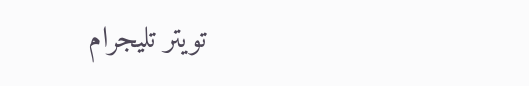تويتر تليجرام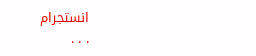انستجرام
. . .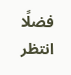فضلًا انتظر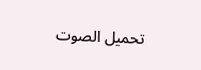تحميل الصوت